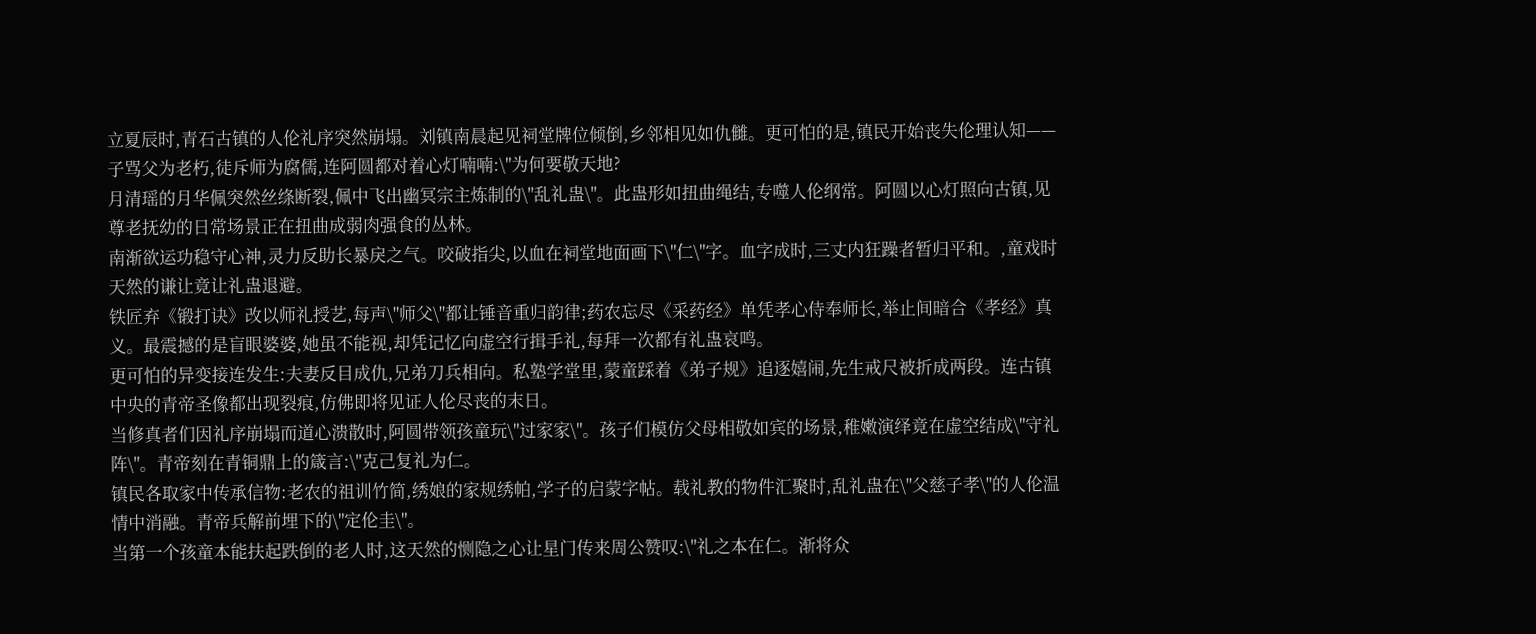立夏辰时,青石古镇的人伦礼序突然崩塌。刘镇南晨起见祠堂牌位倾倒,乡邻相见如仇雠。更可怕的是,镇民开始丧失伦理认知——子骂父为老朽,徒斥师为腐儒,连阿圆都对着心灯喃喃:\"为何要敬天地?
月清瑶的月华佩突然丝绦断裂,佩中飞出幽冥宗主炼制的\"乱礼蛊\"。此蛊形如扭曲绳结,专噬人伦纲常。阿圆以心灯照向古镇,见尊老抚幼的日常场景正在扭曲成弱肉强食的丛林。
南渐欲运功稳守心神,灵力反助长暴戾之气。咬破指尖,以血在祠堂地面画下\"仁\"字。血字成时,三丈内狂躁者暂归平和。,童戏时天然的谦让竟让礼蛊退避。
铁匠弃《锻打诀》改以师礼授艺,每声\"师父\"都让锤音重归韵律;药农忘尽《采药经》单凭孝心侍奉师长,举止间暗合《孝经》真义。最震撼的是盲眼婆婆,她虽不能视,却凭记忆向虚空行揖手礼,每拜一次都有礼蛊哀鸣。
更可怕的异变接连发生:夫妻反目成仇,兄弟刀兵相向。私塾学堂里,蒙童踩着《弟子规》追逐嬉闹,先生戒尺被折成两段。连古镇中央的青帝圣像都出现裂痕,仿佛即将见证人伦尽丧的末日。
当修真者们因礼序崩塌而道心溃散时,阿圆带领孩童玩\"过家家\"。孩子们模仿父母相敬如宾的场景,稚嫩演绎竟在虚空结成\"守礼阵\"。青帝刻在青铜鼎上的箴言:\"克己复礼为仁。
镇民各取家中传承信物:老农的祖训竹简,绣娘的家规绣帕,学子的启蒙字帖。载礼教的物件汇聚时,乱礼蛊在\"父慈子孝\"的人伦温情中消融。青帝兵解前埋下的\"定伦圭\"。
当第一个孩童本能扶起跌倒的老人时,这天然的恻隐之心让星门传来周公赞叹:\"礼之本在仁。渐将众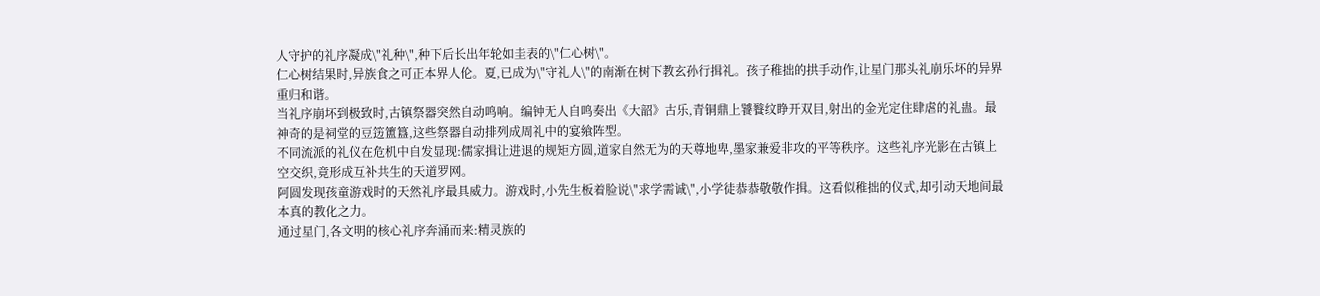人守护的礼序凝成\"礼种\",种下后长出年轮如圭表的\"仁心树\"。
仁心树结果时,异族食之可正本界人伦。夏,已成为\"守礼人\"的南渐在树下教玄孙行揖礼。孩子稚拙的拱手动作,让星门那头礼崩乐坏的异界重归和谐。
当礼序崩坏到极致时,古镇祭器突然自动鸣响。编钟无人自鸣奏出《大韶》古乐,青铜鼎上饕餮纹睁开双目,射出的金光定住肆虐的礼蛊。最神奇的是祠堂的豆笾簠簋,这些祭器自动排列成周礼中的宴飨阵型。
不同流派的礼仪在危机中自发显现:儒家揖让进退的规矩方圆,道家自然无为的天尊地卑,墨家兼爱非攻的平等秩序。这些礼序光影在古镇上空交织,竟形成互补共生的天道罗网。
阿圆发现孩童游戏时的天然礼序最具威力。游戏时,小先生板着脸说\"求学需诚\",小学徒恭恭敬敬作揖。这看似稚拙的仪式,却引动天地间最本真的教化之力。
通过星门,各文明的核心礼序奔涌而来:精灵族的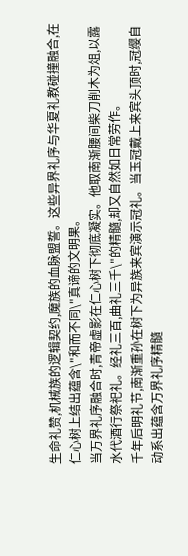生命礼赞,机械族的逻辑契约,魔族的血脉盟誓。这些异界礼序与华夏礼教碰撞融合,在仁心树上结出蕴含\"和而不同\"真谛的文明果。
当万界礼序融合时,青帝虚影在仁心树下彻底凝实。他取南渐腰间柴刀削木为俎,以露水代酒行祭祀礼。经礼三百,曲礼三千\"的精髓,却又自然如日常劳作。
千年后明礼节,南渐重孙在树下为异族来宾演示冠礼。当玉冠戴上来宾头顶时,冠缨自动系出蕴含万界礼序精髓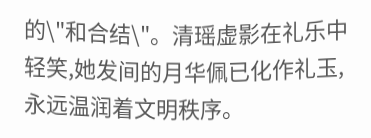的\"和合结\"。清瑶虚影在礼乐中轻笑,她发间的月华佩已化作礼玉,永远温润着文明秩序。